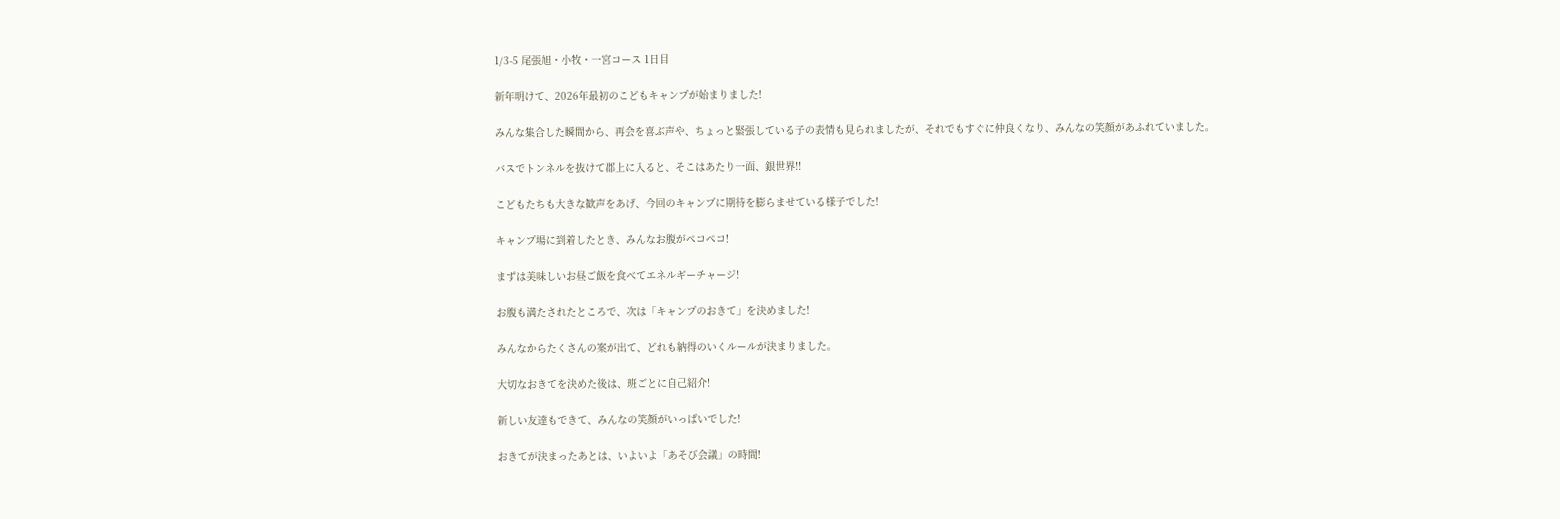1/3-5 尾張旭・小牧・一宮コース 1日目

新年明けて、2026年最初のこどもキャンプが始まりました!

みんな集合した瞬間から、再会を喜ぶ声や、ちょっと緊張している子の表情も見られましたが、それでもすぐに仲良くなり、みんなの笑顔があふれていました。

バスでトンネルを抜けて郡上に入ると、そこはあたり一面、銀世界!!

こどもたちも大きな歓声をあげ、今回のキャンプに期待を膨らませている様子でした!

キャンプ場に到着したとき、みんなお腹がペコペコ!

まずは美味しいお昼ご飯を食べてエネルギーチャージ!

お腹も満たされたところで、次は「キャンプのおきて」を決めました!

みんなからたくさんの案が出て、どれも納得のいくルールが決まりました。

大切なおきてを決めた後は、班ごとに自己紹介!

新しい友達もできて、みんなの笑顔がいっぱいでした!

おきてが決まったあとは、いよいよ「あそび会議」の時間!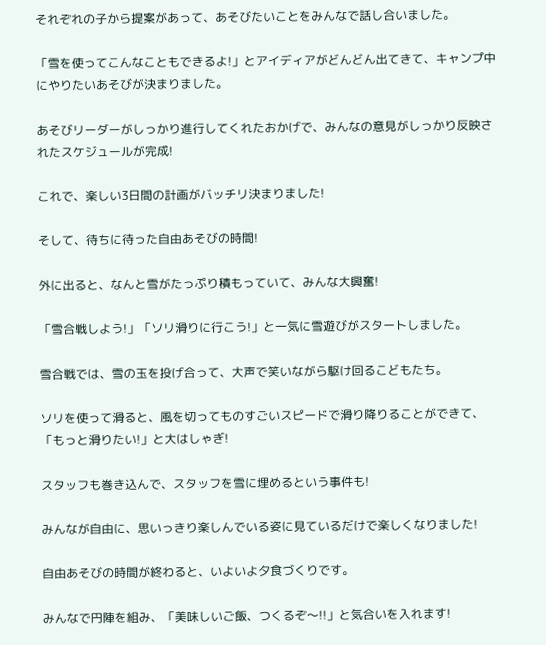それぞれの子から提案があって、あそびたいことをみんなで話し合いました。

「雪を使ってこんなこともできるよ!」とアイディアがどんどん出てきて、キャンプ中にやりたいあそびが決まりました。

あそびリーダーがしっかり進行してくれたおかげで、みんなの意見がしっかり反映されたスケジュールが完成!

これで、楽しい3日間の計画がバッチリ決まりました!

そして、待ちに待った自由あそびの時間!

外に出ると、なんと雪がたっぷり積もっていて、みんな大興奮!

「雪合戦しよう!」「ソリ滑りに行こう!」と一気に雪遊びがスタートしました。

雪合戦では、雪の玉を投げ合って、大声で笑いながら駆け回るこどもたち。

ソリを使って滑ると、風を切ってものすごいスピードで滑り降りることができて、「もっと滑りたい!」と大はしゃぎ!

スタッフも巻き込んで、スタッフを雪に埋めるという事件も!

みんなが自由に、思いっきり楽しんでいる姿に見ているだけで楽しくなりました!

自由あそびの時間が終わると、いよいよ夕食づくりです。

みんなで円陣を組み、「美味しいご飯、つくるぞ〜!!」と気合いを入れます!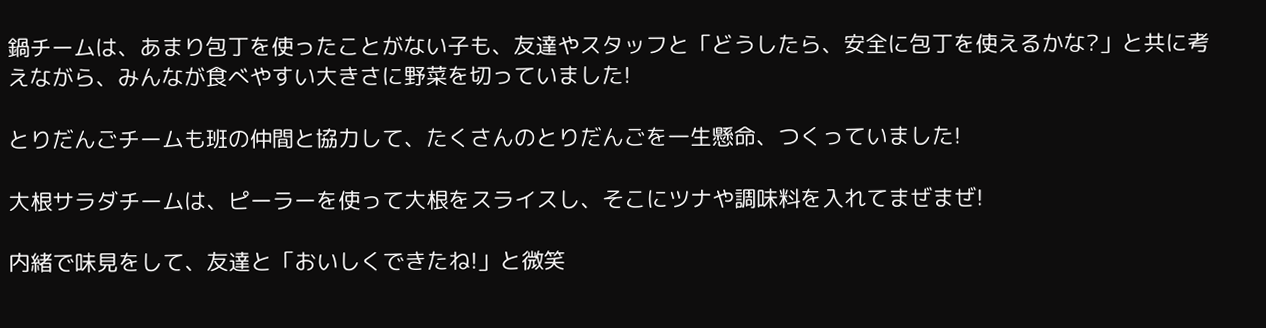鍋チームは、あまり包丁を使ったことがない子も、友達やスタッフと「どうしたら、安全に包丁を使えるかな?」と共に考えながら、みんなが食べやすい大きさに野菜を切っていました!

とりだんごチームも班の仲間と協力して、たくさんのとりだんごを一生懸命、つくっていました!

大根サラダチームは、ピーラーを使って大根をスライスし、そこにツナや調味料を入れてまぜまぜ!

内緒で味見をして、友達と「おいしくできたね!」と微笑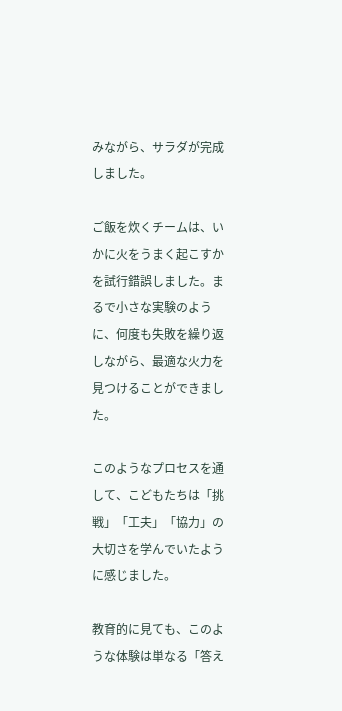みながら、サラダが完成しました。

ご飯を炊くチームは、いかに火をうまく起こすかを試行錯誤しました。まるで小さな実験のように、何度も失敗を繰り返しながら、最適な火力を見つけることができました。

このようなプロセスを通して、こどもたちは「挑戦」「工夫」「協力」の大切さを学んでいたように感じました。

教育的に見ても、このような体験は単なる「答え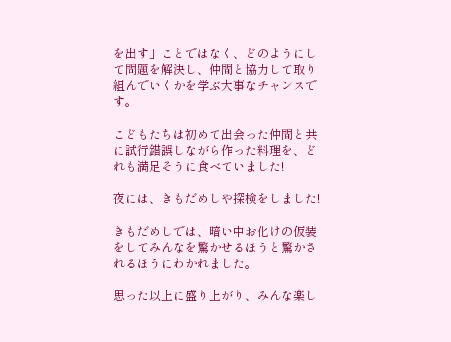を出す」ことではなく、どのようにして問題を解決し、仲間と協力して取り組んでいくかを学ぶ大事なチャンスです。

こどもたちは初めて出会った仲間と共に試行錯誤しながら作った料理を、どれも満足そうに食べていました!

夜には、きもだめしや探検をしました!

きもだめしでは、暗い中お化けの仮装をしてみんなを驚かせるほうと驚かされるほうにわかれました。

思った以上に盛り上がり、みんな楽し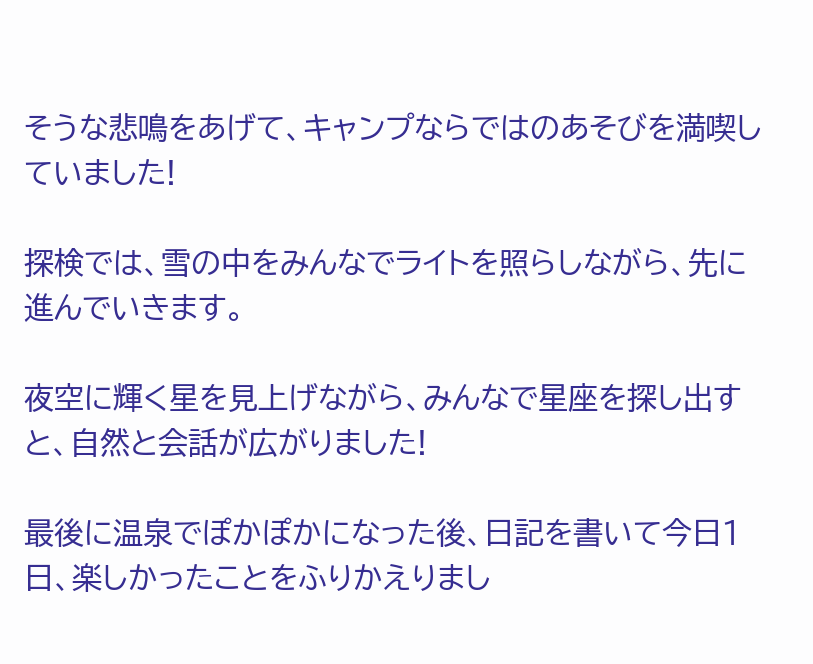そうな悲鳴をあげて、キャンプならではのあそびを満喫していました!

探検では、雪の中をみんなでライトを照らしながら、先に進んでいきます。

夜空に輝く星を見上げながら、みんなで星座を探し出すと、自然と会話が広がりました!

最後に温泉でぽかぽかになった後、日記を書いて今日1日、楽しかったことをふりかえりまし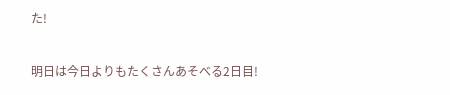た!

明日は今日よりもたくさんあそべる2日目!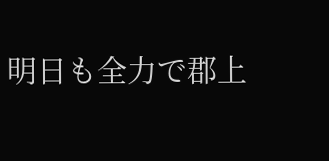明日も全力で郡上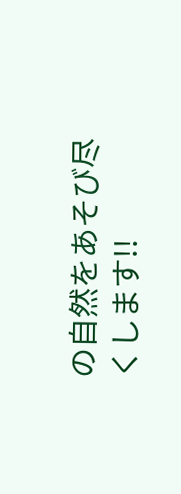の自然をあそび尽くします!!